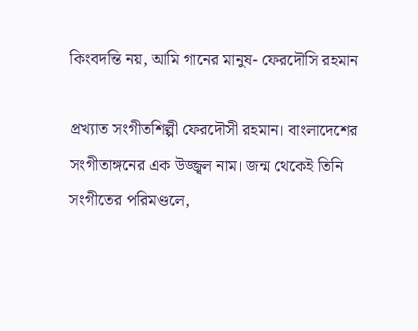কিংবদন্তি নয়, আমি গানের মানুষ- ফেরদৌসি রহমান

প্রখ্যাত সংগীতশিল্পী ফেরদৌসী রহমান। বাংলাদেশের সংগীতাঙ্গনের এক উজ্জ্বল নাম। জন্ম থেকেই তিনি সংগীতের পরিমণ্ডলে,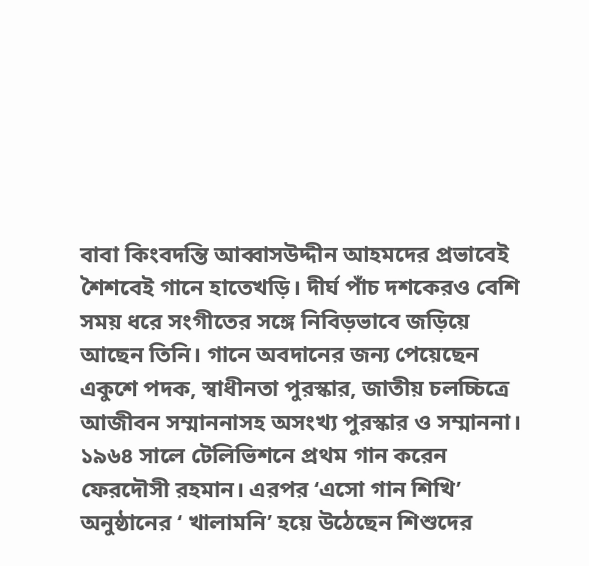বাবা কিংবদন্তি আব্বাসউদ্দীন আহমদের প্রভাবেই শৈশবেই গানে হাতেখড়ি। দীর্ঘ পাঁচ দশকেরও বেশি সময় ধরে সংগীতের সঙ্গে নিবিড়ভাবে জড়িয়ে আছেন তিনি। গানে অবদানের জন্য পেয়েছেন একুশে পদক, স্বাধীনতা পুরস্কার, জাতীয় চলচ্চিত্রে আজীবন সম্মাননাসহ অসংখ্য পুরস্কার ও সম্মাননা।
১৯৬৪ সালে টেলিভিশনে প্রথম গান করেন ফেরদৌসী রহমান। এরপর ‘এসো গান শিখি’ অনুষ্ঠানের ‘ খালামনি’ হয়ে উঠেছেন শিশুদের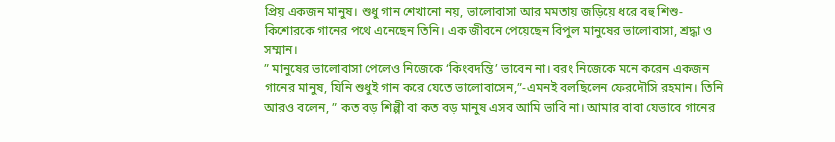প্রিয় একজন মানুষ। শুধু গান শেখানো নয়, ভালোবাসা আর মমতায় জড়িয়ে ধরে বহু শিশু-কিশোরকে গানের পথে এনেছেন তিনি। এক জীবনে পেয়েছেন বিপুল মানুষের ভালোবাসা, শ্রদ্ধা ও সম্মান।
” মানুষের ভালোবাসা পেলেও নিজেকে ‘কিংবদন্তি’ ভাবেন না। বরং নিজেকে মনে করেন একজন গানের মানুষ, যিনি শুধুই গান করে যেতে ভালোবাসেন,”-এমনই বলছিলেন ফেরদৌসি রহমান। তিনি আরও বলেন, ” কত বড় শিল্পী বা কত বড় মানুষ এসব আমি ভাবি না। আমার বাবা যেভাবে গানের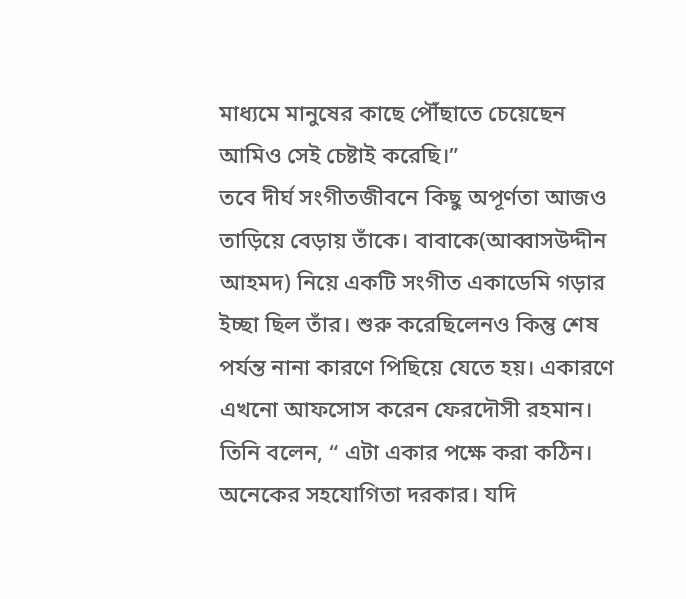মাধ্যমে মানুষের কাছে পৌঁছাতে চেয়েছেন আমিও সেই চেষ্টাই করেছি।”
তবে দীর্ঘ সংগীতজীবনে কিছু অপূর্ণতা আজও তাড়িয়ে বেড়ায় তাঁকে। বাবাকে(আব্বাসউদ্দীন আহমদ) নিয়ে একটি সংগীত একাডেমি গড়ার ইচ্ছা ছিল তাঁর। শুরু করেছিলেনও কিন্তু শেষ পর্যন্ত নানা কারণে পিছিয়ে যেতে হয়। একারণে এখনো আফসোস করেন ফেরদৌসী রহমান। তিনি বলেন, “ এটা একার পক্ষে করা কঠিন। অনেকের সহযোগিতা দরকার। যদি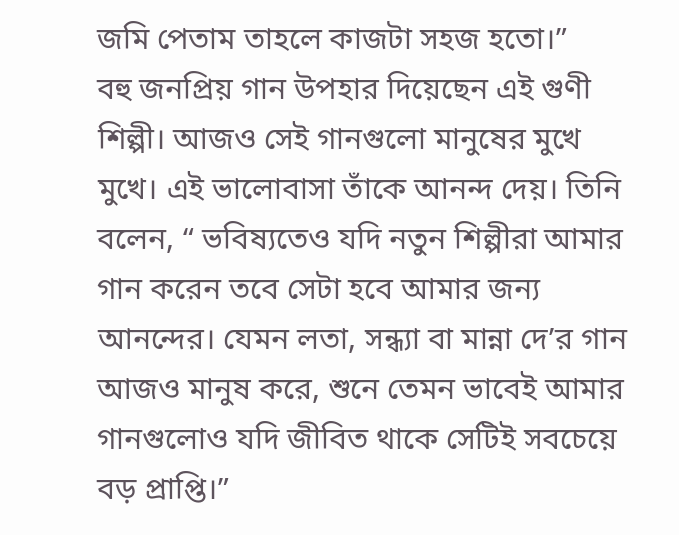জমি পেতাম তাহলে কাজটা সহজ হতো।”
বহু জনপ্রিয় গান উপহার দিয়েছেন এই গুণী শিল্পী। আজও সেই গানগুলো মানুষের মুখে মুখে। এই ভালোবাসা তাঁকে আনন্দ দেয়। তিনি বলেন, “ ভবিষ্যতেও যদি নতুন শিল্পীরা আমার গান করেন তবে সেটা হবে আমার জন্য আনন্দের। যেমন লতা, সন্ধ্যা বা মান্না দে’র গান আজও মানুষ করে, শুনে তেমন ভাবেই আমার গানগুলোও যদি জীবিত থাকে সেটিই সবচেয়ে বড় প্রাপ্তি।”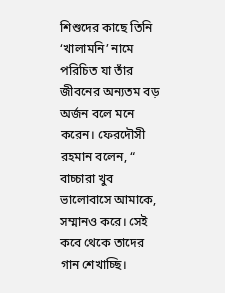শিশুদের কাছে তিনি ‘খালামনি’ নামে পরিচিত যা তাঁর জীবনের অন্যতম বড় অর্জন বলে মনে করেন। ফেরদৌসী রহমান বলেন, “ বাচ্চারা খুব ভালোবাসে আমাকে, সম্মানও করে। সেই কবে থেকে তাদের গান শেখাচ্ছি।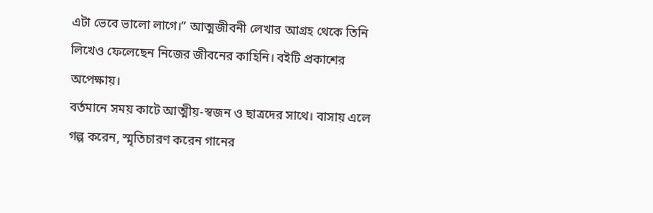এটা ভেবে ভালো লাগে।” আত্মজীবনী লেখার আগ্রহ থেকে তিনি লিখেও ফেলেছেন নিজের জীবনের কাহিনি। বইটি প্রকাশের অপেক্ষায়।
বর্তমানে সময় কাটে আত্মীয়-স্বজন ও ছাত্রদের সাথে। বাসায় এলে গল্প করেন, স্মৃতিচারণ করেন গানের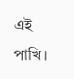এই পাখি।